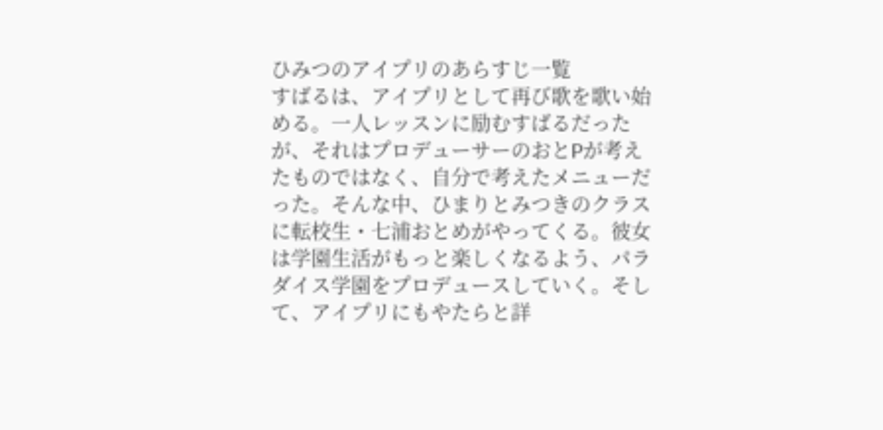ひみつのアイプリのあらすじ一覧
すばるは、アイプリとして再び歌を歌い始める。一人レッスンに励むすばるだったが、それはプロデューサーのおとPが考えたものではなく、自分で考えたメニューだった。そんな中、ひまりとみつきのクラスに転校生・七浦おとめがやってくる。彼女は学園生活がもっと楽しくなるよう、パラダイス学園をプロデュースしていく。そして、アイプリにもやたらと詳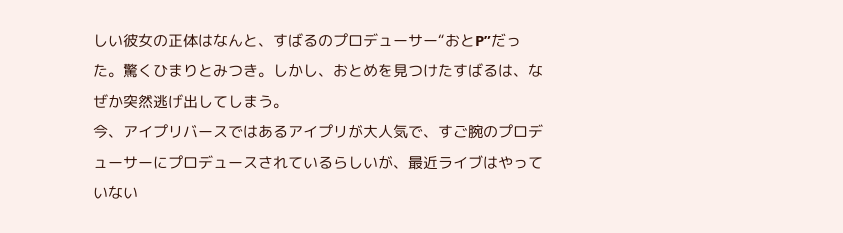しい彼女の正体はなんと、すばるのプロデューサー“おとP”だった。驚くひまりとみつき。しかし、おとめを見つけたすばるは、なぜか突然逃げ出してしまう。
今、アイプリバースではあるアイプリが大人気で、すご腕のプロデューサーにプロデュースされているらしいが、最近ライブはやっていない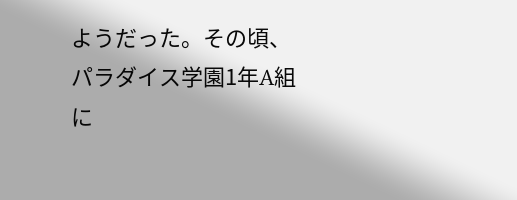ようだった。その頃、パラダイス学園1年A組に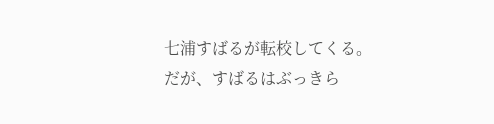七浦すばるが転校してくる。だが、すばるはぶっきら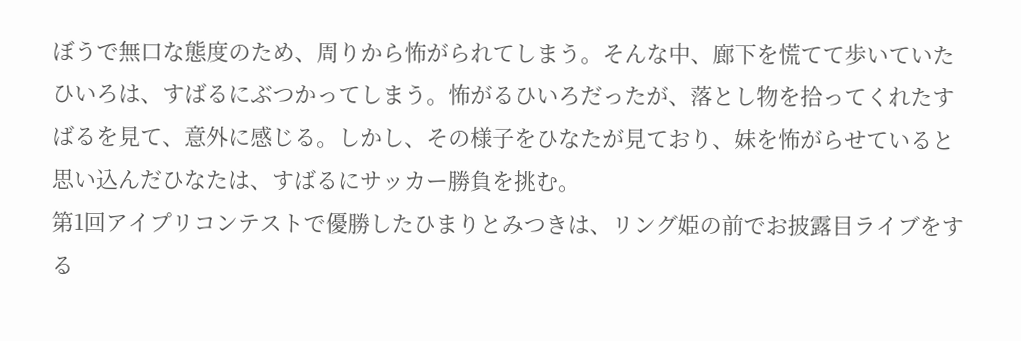ぼうで無口な態度のため、周りから怖がられてしまう。そんな中、廊下を慌てて歩いていたひいろは、すばるにぶつかってしまう。怖がるひいろだったが、落とし物を拾ってくれたすばるを見て、意外に感じる。しかし、その様子をひなたが見ており、妹を怖がらせていると思い込んだひなたは、すばるにサッカー勝負を挑む。
第1回アイプリコンテストで優勝したひまりとみつきは、リング姫の前でお披露目ライブをする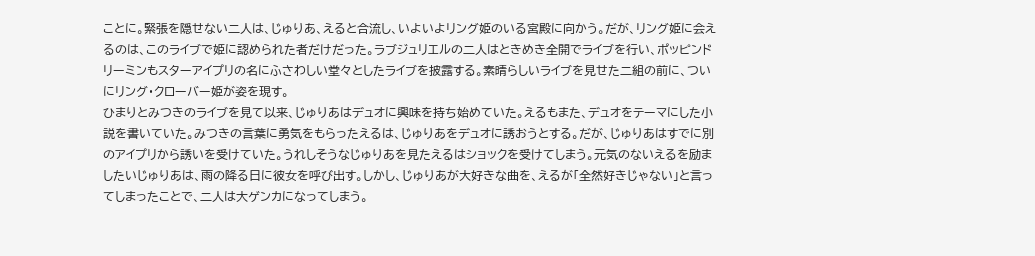ことに。緊張を隠せない二人は、じゅりあ、えると合流し、いよいよリング姫のいる宮殿に向かう。だが、リング姫に会えるのは、このライブで姫に認められた者だけだった。ラブジュリエルの二人はときめき全開でライブを行い、ポッピンドリーミンもスターアイプリの名にふさわしい堂々としたライブを披露する。素晴らしいライブを見せた二組の前に、ついにリング・クローバー姫が姿を現す。
ひまりとみつきのライブを見て以来、じゅりあはデュオに興味を持ち始めていた。えるもまた、デュオをテーマにした小説を書いていた。みつきの言葉に勇気をもらったえるは、じゅりあをデュオに誘おうとする。だが、じゅりあはすでに別のアイプリから誘いを受けていた。うれしそうなじゅりあを見たえるはショックを受けてしまう。元気のないえるを励ましたいじゅりあは、雨の降る日に彼女を呼び出す。しかし、じゅりあが大好きな曲を、えるが「全然好きじゃない」と言ってしまったことで、二人は大ゲンカになってしまう。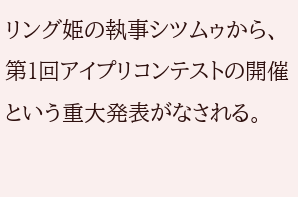リング姫の執事シツムゥから、第1回アイプリコンテストの開催という重大発表がなされる。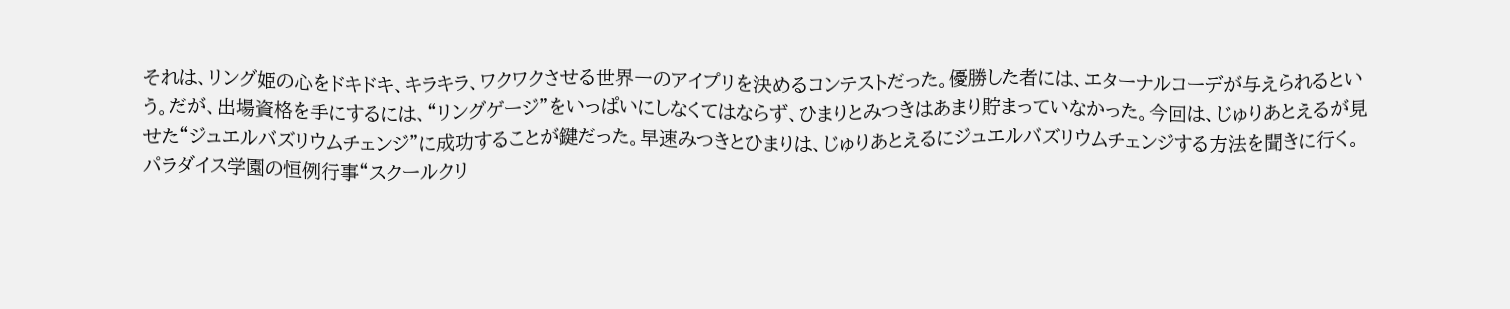それは、リング姫の心をドキドキ、キラキラ、ワクワクさせる世界一のアイプリを決めるコンテストだった。優勝した者には、エターナルコーデが与えられるという。だが、出場資格を手にするには、“リングゲージ”をいっぱいにしなくてはならず、ひまりとみつきはあまり貯まっていなかった。今回は、じゅりあとえるが見せた“ジュエルバズリウムチェンジ”に成功することが鍵だった。早速みつきとひまりは、じゅりあとえるにジュエルバズリウムチェンジする方法を聞きに行く。
パラダイス学園の恒例行事“スクールクリ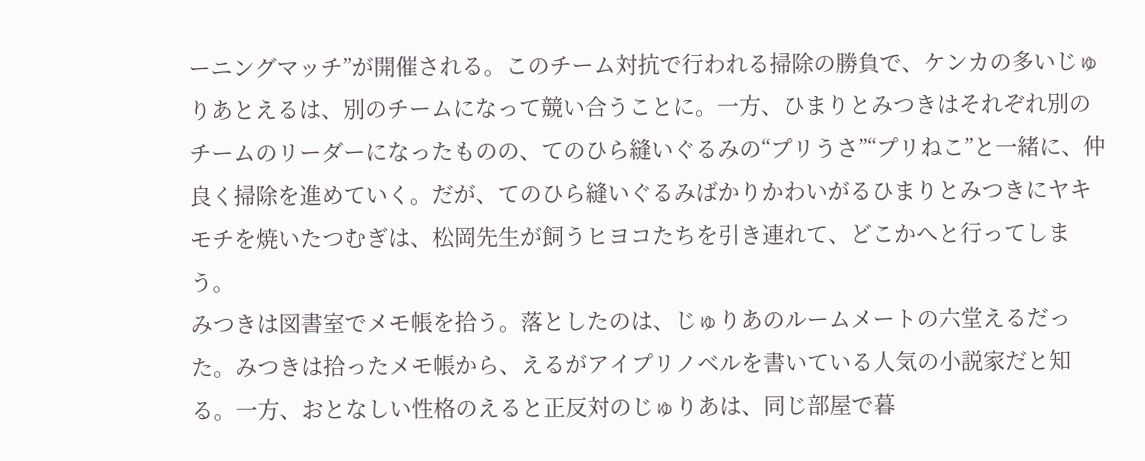ーニングマッチ”が開催される。このチーム対抗で行われる掃除の勝負で、ケンカの多いじゅりあとえるは、別のチームになって競い合うことに。一方、ひまりとみつきはそれぞれ別のチームのリーダーになったものの、てのひら縫いぐるみの“プリうさ”“プリねこ”と一緒に、仲良く掃除を進めていく。だが、てのひら縫いぐるみばかりかわいがるひまりとみつきにヤキモチを焼いたつむぎは、松岡先生が飼うヒヨコたちを引き連れて、どこかへと行ってしまう。
みつきは図書室でメモ帳を拾う。落としたのは、じゅりあのルームメートの六堂えるだった。みつきは拾ったメモ帳から、えるがアイプリノベルを書いている人気の小説家だと知る。一方、おとなしい性格のえると正反対のじゅりあは、同じ部屋で暮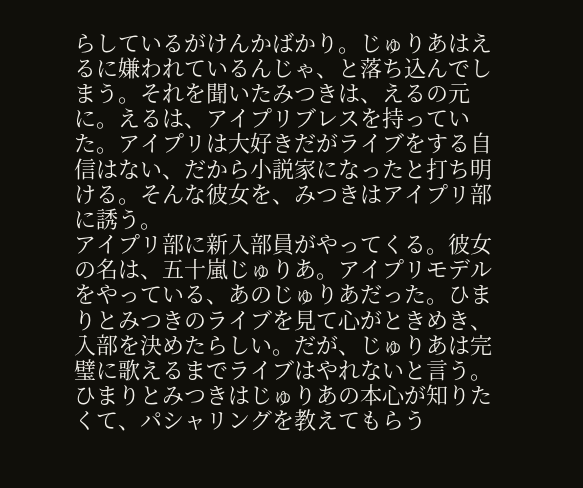らしているがけんかばかり。じゅりあはえるに嫌われているんじゃ、と落ち込んでしまう。それを聞いたみつきは、えるの元に。えるは、アイプリブレスを持っていた。アイプリは大好きだがライブをする自信はない、だから小説家になったと打ち明ける。そんな彼女を、みつきはアイプリ部に誘う。
アイプリ部に新入部員がやってくる。彼女の名は、五十嵐じゅりあ。アイプリモデルをやっている、あのじゅりあだった。ひまりとみつきのライブを見て心がときめき、入部を決めたらしい。だが、じゅりあは完璧に歌えるまでライブはやれないと言う。ひまりとみつきはじゅりあの本心が知りたくて、パシャリングを教えてもらう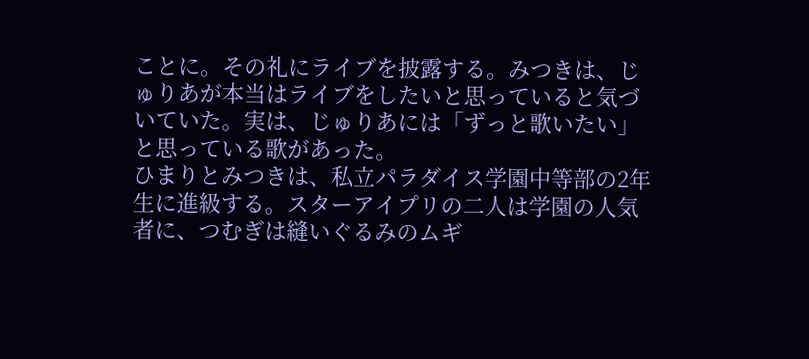ことに。その礼にライブを披露する。みつきは、じゅりあが本当はライブをしたいと思っていると気づいていた。実は、じゅりあには「ずっと歌いたい」と思っている歌があった。
ひまりとみつきは、私立パラダイス学園中等部の2年生に進級する。スターアイプリの二人は学園の人気者に、つむぎは縫いぐるみのムギ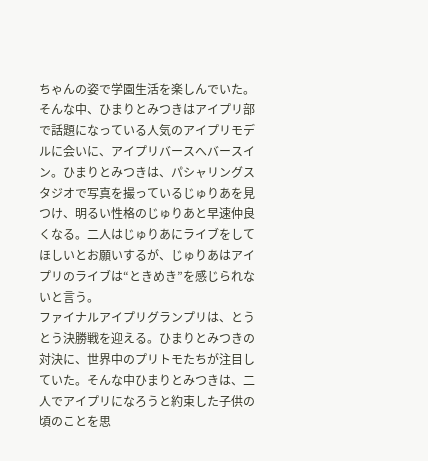ちゃんの姿で学園生活を楽しんでいた。そんな中、ひまりとみつきはアイプリ部で話題になっている人気のアイプリモデルに会いに、アイプリバースへバースイン。ひまりとみつきは、パシャリングスタジオで写真を撮っているじゅりあを見つけ、明るい性格のじゅりあと早速仲良くなる。二人はじゅりあにライブをしてほしいとお願いするが、じゅりあはアイプリのライブは“ときめき”を感じられないと言う。
ファイナルアイプリグランプリは、とうとう決勝戦を迎える。ひまりとみつきの対決に、世界中のプリトモたちが注目していた。そんな中ひまりとみつきは、二人でアイプリになろうと約束した子供の頃のことを思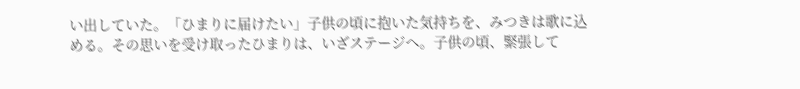い出していた。「ひまりに届けたい」子供の頃に抱いた気持ちを、みつきは歌に込める。その思いを受け取ったひまりは、いざステージへ。子供の頃、緊張して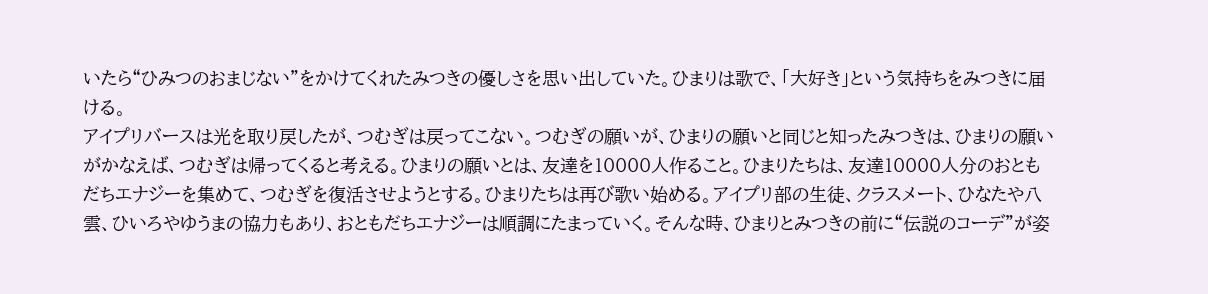いたら“ひみつのおまじない”をかけてくれたみつきの優しさを思い出していた。ひまりは歌で、「大好き」という気持ちをみつきに届ける。
アイプリバースは光を取り戻したが、つむぎは戻ってこない。つむぎの願いが、ひまりの願いと同じと知ったみつきは、ひまりの願いがかなえば、つむぎは帰ってくると考える。ひまりの願いとは、友達を10000人作ること。ひまりたちは、友達10000人分のおともだちエナジーを集めて、つむぎを復活させようとする。ひまりたちは再び歌い始める。アイプリ部の生徒、クラスメート、ひなたや八雲、ひいろやゆうまの協力もあり、おともだちエナジーは順調にたまっていく。そんな時、ひまりとみつきの前に“伝説のコーデ”が姿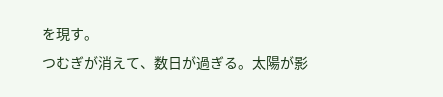を現す。
つむぎが消えて、数日が過ぎる。太陽が影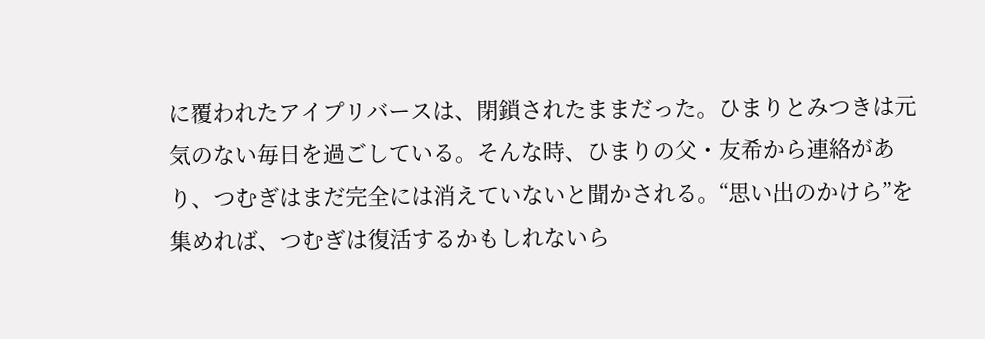に覆われたアイプリバースは、閉鎖されたままだった。ひまりとみつきは元気のない毎日を過ごしている。そんな時、ひまりの父・友希から連絡があり、つむぎはまだ完全には消えていないと聞かされる。“思い出のかけら”を集めれば、つむぎは復活するかもしれないら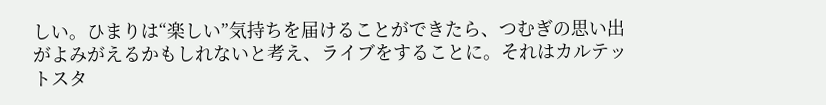しい。ひまりは“楽しい”気持ちを届けることができたら、つむぎの思い出がよみがえるかもしれないと考え、ライブをすることに。それはカルテットスタ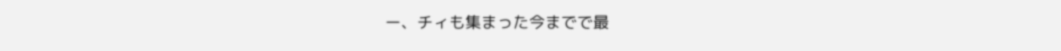ー、チィも集まった今までで最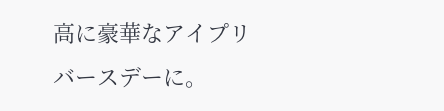高に豪華なアイプリバースデーに。